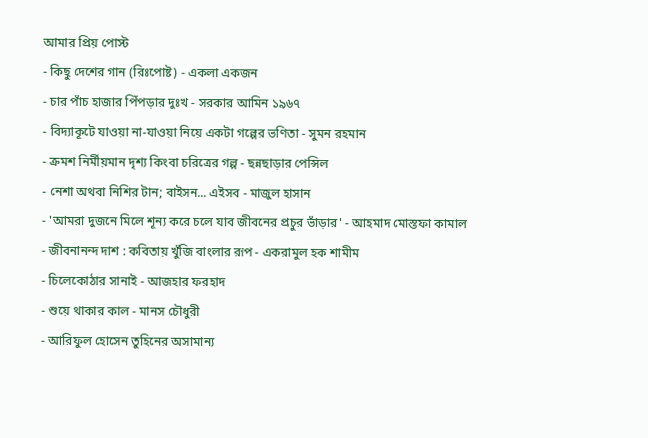আমার প্রিয় পোস্ট
- কিছু দেশের গান (রিঃপোষ্ট) - একলা একজন
- চার পাঁচ হাজার পিঁপড়ার দুঃখ - সরকার আমিন ১৯৬৭
- বিদ্যাকূটে যাওয়া না-যাওয়া নিয়ে একটা গল্পের ভণিতা - সুমন রহমান
- ক্রমশ নির্মীয়মান দৃশ্য কিংবা চরিত্রের গল্প - ছন্নছাড়ার পেন্সিল
- নেশা অথবা নিশির টান; বাইসন... এইসব - মাজুল হাসান
- 'আমরা দুজনে মিলে শূন্য করে চলে যাব জীবনের প্রচুর ভাঁড়ার' - আহমাদ মোস্তফা কামাল
- জীবনানন্দ দাশ : কবিতায় খুঁজি বাংলার রূপ - একরামুল হক শামীম
- চিলেকোঠার সানাই - আজহার ফরহাদ
- শুয়ে থাকার কাল - মানস চৌধুরী
- আরিফুল হোসেন তুহিনের অসামান্য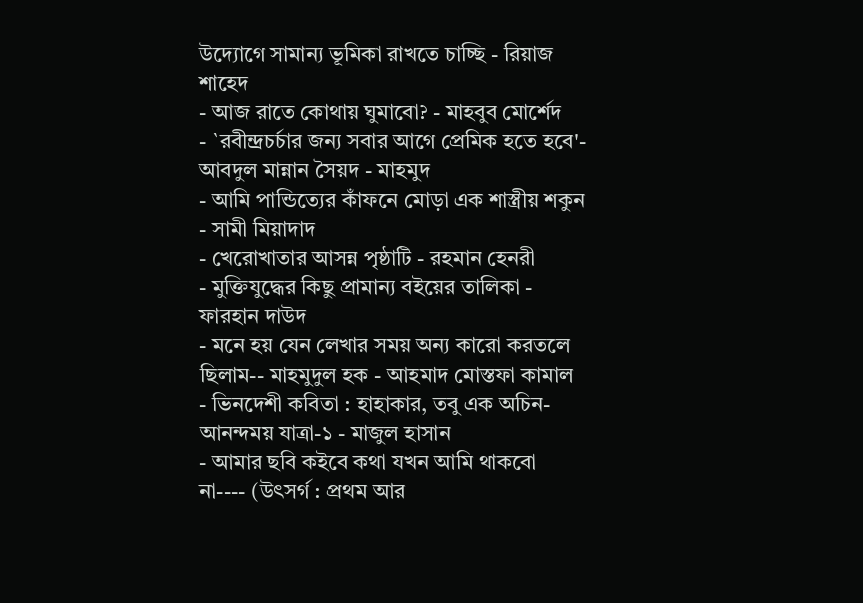উদ্যোগে সামান্য ভূমিকা রাখতে চাচ্ছি - রিয়াজ শাহেদ
- আজ রাতে কোথায় ঘুমাবো? - মাহবুব মোর্শেদ
- `রবীন্দ্রচর্চার জন্য সবার আগে প্রেমিক হতে হবে'- আবদুল মান্নান সৈয়দ - মাহমুদ
- আমি পান্ডিত্যের কাঁফনে মোড়া এক শাস্ত্রীয় শকুন - সামী মিয়াদাদ
- খেরোখাতার আসন্ন পৃষ্ঠাটি - রহমান হেনরী
- মুক্তিযুদ্ধের কিছু প্রামান্য বইয়ের তালিকা - ফারহান দাউদ
- মনে হয় যেন লেখার সময় অন্য কারো করতলে ছিলাম-- মাহমুদুল হক - আহমাদ মোস্তফা কামাল
- ভিনদেশী কবিতা : হাহাকার, তবু এক অচিন-আনন্দময় যাত্রা-১ - মাজুল হাসান
- আমার ছবি কইবে কথা যখন আমি থাকবো না---- (উৎসর্গ : প্রথম আর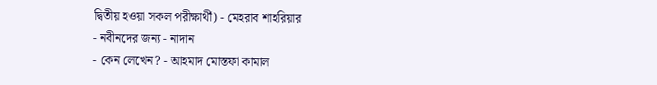দ্বিতীয় হওয়া সকল পরীক্ষার্থী) - মেহরাব শাহরিয়ার
- নবীনদের জন্য - নাদান
- কেন লেখেন? - আহমাদ মোস্তফা কামাল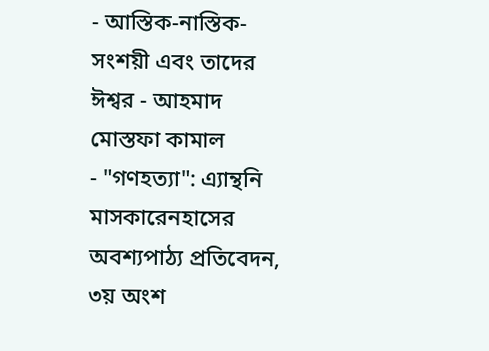- আস্তিক-নাস্তিক-সংশয়ী এবং তাদের ঈশ্বর - আহমাদ মোস্তফা কামাল
- "গণহত্যা": এ্যান্থনি মাসকারেনহাসের অবশ্যপাঠ্য প্রতিবেদন, ৩য় অংশ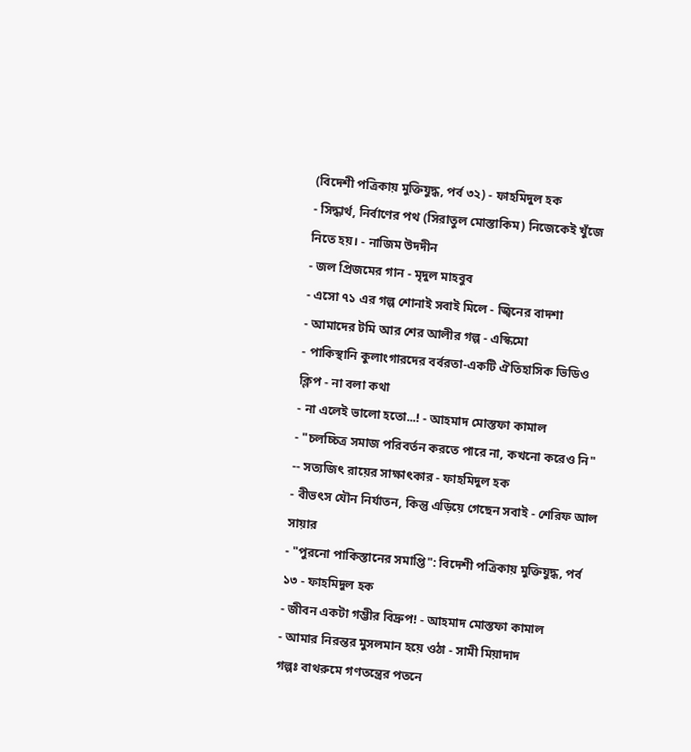(বিদেশী পত্রিকায় মুক্তিযুদ্ধ, পর্ব ৩২) - ফাহমিদুল হক
- সিদ্ধার্থ, নির্বাণের পথ (সিরাতুল মোস্তাকিম) নিজেকেই খুঁজে নিতে হয়। - নাজিম উদদীন
- জল প্রিজমের গান - মৃদুল মাহবুব
- এসো ৭১ এর গল্প শোনাই সবাই মিলে - জ্বিনের বাদশা
- আমাদের টমি আর শের আলীর গল্প - এস্কিমো
- পাকিস্থানি কুলাংগারদের বর্বরতা-একটি ঐতিহাসিক ভিডিও ক্লিপ - না বলা কথা
- না এলেই ভালো হতো...! - আহমাদ মোস্তফা কামাল
- "চলচ্চিত্র সমাজ পরিবর্তন করতে পারে না, কখনো করেও নি" -- সত্যজিৎ রায়ের সাক্ষাৎকার - ফাহমিদুল হক
- বীভৎস যৌন নির্যাতন, কিন্তু এড়িয়ে গেছেন সবাই - শেরিফ আল সায়ার
- "পুরনো পাকিস্তানের সমাপ্তি": বিদেশী পত্রিকায় মুক্তিযুদ্ধ, পর্ব ১৩ - ফাহমিদুল হক
- জীবন একটা গম্ভীর বিদ্রুপ! - আহমাদ মোস্তফা কামাল
- আমার নিরন্তর মুসলমান হয়ে ওঠা - সামী মিয়াদাদ
গল্পঃ বাথরুমে গণতন্ত্রের পতনে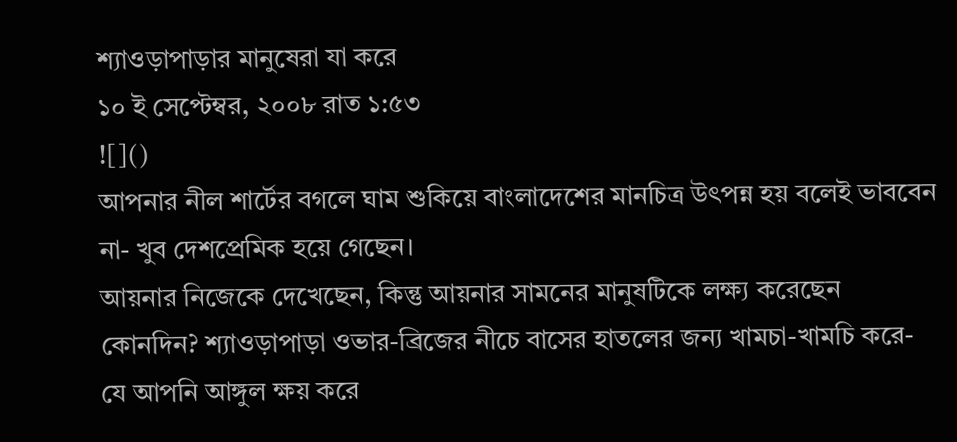শ্যাওড়াপাড়ার মানুষেরা যা করে
১০ ই সেপ্টেম্বর, ২০০৮ রাত ১:৫৩
![]()
আপনার নীল শার্টের বগলে ঘাম শুকিয়ে বাংলাদেশের মানচিত্র উৎপন্ন হয় বলেই ভাববেন না- খুব দেশপ্রেমিক হয়ে গেছেন।
আয়নার নিজেকে দেখেছেন, কিন্তু আয়নার সামনের মানুষটিকে লক্ষ্য করেছেন কোনদিন? শ্যাওড়াপাড়া ওভার-ব্রিজের নীচে বাসের হাতলের জন্য খামচা-খামচি করে- যে আপনি আঙ্গুল ক্ষয় করে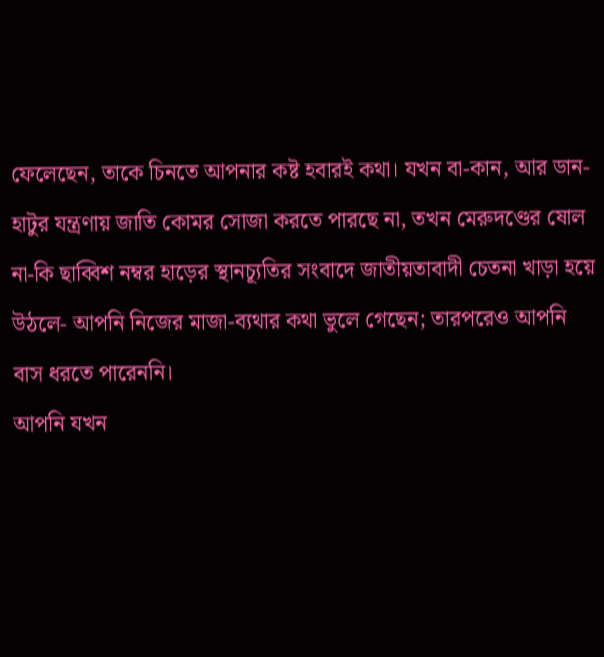ফেলেছেন, তাকে চিনতে আপনার কষ্ট হবারই কথা। যখন বা-কান, আর ডান-হাটুর যন্ত্রণায় জাতি কোমর সোজা করতে পারছে না, তখন মেরুদণ্ডের ষোল না-কি ছাব্বিশ নম্বর হাড়ের স্থানচ্যূতির সংবাদে জাতীয়তাবাদী চেতনা খাড়া হয়ে উঠলে- আপনি নিজের মাজা-ব্যথার কথা ভুলে গেছেন; তারপরেও আপনি বাস ধরতে পারেননি।
আপনি যখন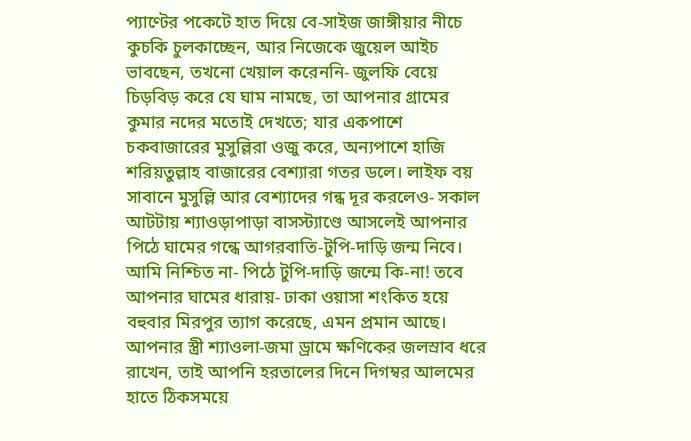প্যাণ্টের পকেটে হাত দিয়ে বে-সাইজ জাঙ্গীয়ার নীচে কুচকি চুলকাচ্ছেন, আর নিজেকে জুয়েল আইচ ভাবছেন, তখনো খেয়াল করেননি- জুলফি বেয়ে চিড়বিড় করে যে ঘাম নামছে, তা আপনার গ্রামের কুমার নদের মতোই দেখতে; যার একপাশে চকবাজারের মুসুল্লিরা ওজু করে, অন্যপাশে হাজি শরিয়তুল্লাহ বাজারের বেশ্যারা গতর ডলে। লাইফ বয় সাবানে মুসুল্লি আর বেশ্যাদের গন্ধ দূর করলেও- সকাল আটটায় শ্যাওড়াপাড়া বাসস্ট্যাণ্ডে আসলেই আপনার পিঠে ঘামের গন্ধে আগরবাতি-টুপি-দাড়ি জন্ম নিবে। আমি নিশ্চিত না- পিঠে টুপি-দাড়ি জন্মে কি-না! তবে আপনার ঘামের ধারায়- ঢাকা ওয়াসা শংকিত হয়ে বহুবার মিরপুর ত্যাগ করেছে, এমন প্রমান আছে। আপনার স্ত্রী শ্যাওলা-জমা ড্রামে ক্ষণিকের জলস্রাব ধরে রাখেন, তাই আপনি হরতালের দিনে দিগম্বর আলমের হাতে ঠিকসময়ে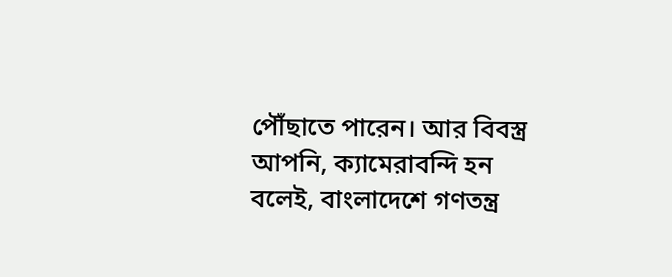পৌঁছাতে পারেন। আর বিবস্ত্র আপনি, ক্যামেরাবন্দি হন বলেই, বাংলাদেশে গণতন্ত্র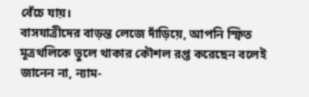বেঁচে যায়।
বাসযাত্রীদের বাড়ন্ত লেজে দাঁড়িয়ে, আপনি স্ফিত মূত্রথলিকে ভুলে থাকার কৌশল রপ্ত করেছেন বলেই জানেন না, ন্যাম-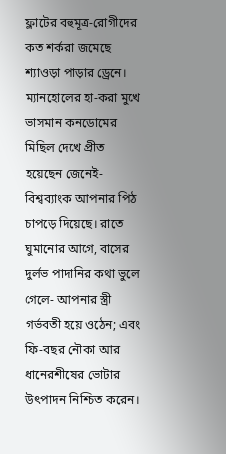ফ্লাটের বহুমূত্র-রোগীদের কত শর্করা জমেছে শ্যাওড়া পাড়ার ড্রেনে। ম্যানহোলের হা-করা মুখে ভাসমান কনডোমের মিছিল দেখে প্রীত হয়েছেন জেনেই- বিশ্বব্যাংক আপনার পিঠ চাপড়ে দিয়েছে। রাতে ঘুমানোর আগে, বাসের দুর্লভ পাদানির কথা ভুলে গেলে- আপনার স্ত্রী গর্ভবতী হয়ে ওঠেন; এবং ফি-বছর নৌকা আর ধানেরশীষের ভোটার উৎপাদন নিশ্চিত করেন।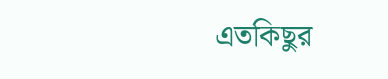এতকিছুর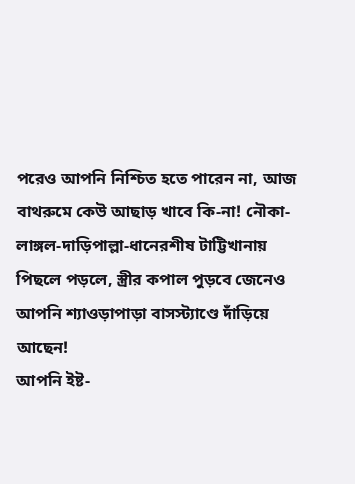পরেও আপনি নিশ্চিত হতে পারেন না, আজ বাথরুমে কেউ আছাড় খাবে কি-না! নৌকা-লাঙ্গল-দাড়িপাল্লা-ধানেরশীষ টাট্টিখানায় পিছলে পড়লে, স্ত্রীর কপাল পুড়বে জেনেও আপনি শ্যাওড়াপাড়া বাসস্ট্যাণ্ডে দাঁড়িয়ে আছেন!
আপনি ইষ্ট-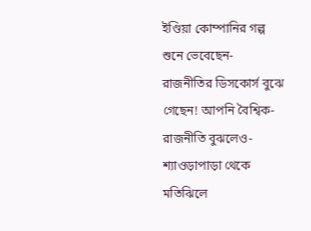ইণ্ডিয়া কোম্পানির গল্প শুনে ভেবেছেন- রাজনীতির ডিসকোর্স বুঝে গেছেন! আপনি বৈশ্বিক-রাজনীতি বুঝলেও- শ্যাওড়াপাড়া থেকে মতিঝিলে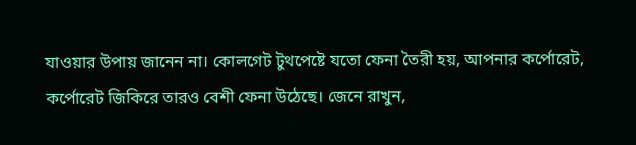যাওয়ার উপায় জানেন না। কোলগেট টুথপেষ্টে যতো ফেনা তৈরী হয়, আপনার কর্পোরেট, কর্পোরেট জিকিরে তারও বেশী ফেনা উঠেছে। জেনে রাখুন,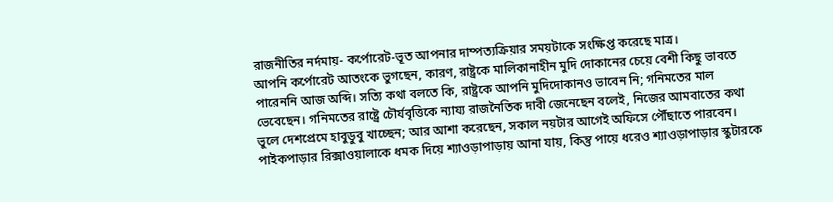রাজনীতির নর্দমায়- কর্পোরেট-ভূত আপনার দাম্পত্যক্রিয়ার সময়টাকে সংক্ষিপ্ত করেছে মাত্র।
আপনি কর্পোরেট আতংকে ভুগছেন, কারণ, রাষ্ট্রকে মালিকানাহীন মুদি দোকানের চেয়ে বেশী কিছু ভাবতে পারেননি আজ অব্দি। সত্যি কথা বলতে কি, রাষ্ট্রকে আপনি মুদিদোকানও ভাবেন নি; গনিমতের মাল ভেবেছেন। গনিমতের রাষ্ট্রে চৌর্যবৃত্তিকে ন্যায্য রাজনৈতিক দাবী জেনেছেন বলেই, নিজের আমবাতের কথা ভুলে দেশপ্রেমে হাবুডুবু খাচ্ছেন; আর আশা করেছেন, সকাল নয়টার আগেই অফিসে পৌঁছাতে পারবেন।
পাইকপাড়ার রিক্সাওয়ালাকে ধমক দিয়ে শ্যাওড়াপাড়ায় আনা যায়, কিন্তু পায়ে ধরেও শ্যাওড়াপাড়ার স্কুটারকে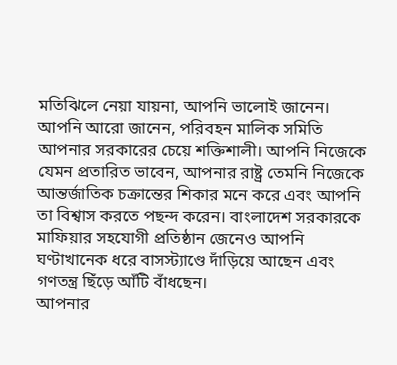মতিঝিলে নেয়া যায়না, আপনি ভালোই জানেন। আপনি আরো জানেন, পরিবহন মালিক সমিতি আপনার সরকারের চেয়ে শক্তিশালী। আপনি নিজেকে যেমন প্রতারিত ভাবেন, আপনার রাষ্ট্র তেমনি নিজেকে আন্তর্জাতিক চক্রান্তের শিকার মনে করে এবং আপনি তা বিশ্বাস করতে পছন্দ করেন। বাংলাদেশ সরকারকে মাফিয়ার সহযোগী প্রতিষ্ঠান জেনেও আপনি ঘণ্টাখানেক ধরে বাসস্ট্যাণ্ডে দাঁড়িয়ে আছেন এবং গণতন্ত্র ছিঁড়ে আঁটি বাঁধছেন।
আপনার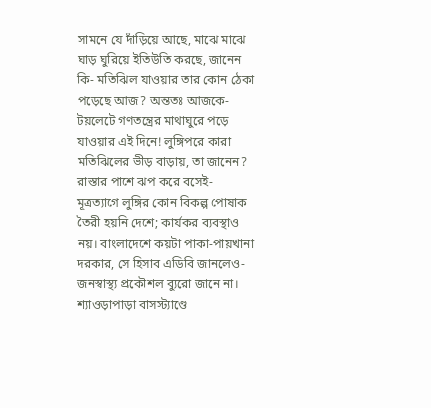সামনে যে দাঁড়িয়ে আছে, মাঝে মাঝে ঘাড় ঘুরিয়ে ইতিউতি করছে, জানেন কি- মতিঝিল যাওয়ার তার কোন ঠেকা পড়েছে আজ? অন্ততঃ আজকে- টয়লেটে গণতন্ত্রের মাথাঘুরে পড়ে যাওয়ার এই দিনে! লুঙ্গিপরে কারা মতিঝিলের ভীড় বাড়ায়, তা জানেন?
রাস্তার পাশে ঝপ করে বসেই- মূত্রত্যাগে লুঙ্গির কোন বিকল্প পোষাক তৈরী হয়নি দেশে; কার্যকর ব্যবস্থাও নয়। বাংলাদেশে কয়টা পাকা-পায়খানা দরকার, সে হিসাব এডিবি জানলেও- জনস্বাস্থ্য প্রকৌশল ব্যুরো জানে না। শ্যাওড়াপাড়া বাসস্ট্যাণ্ডে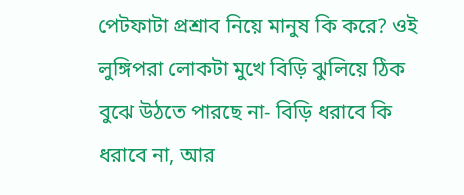পেটফাটা প্রশ্রাব নিয়ে মানুষ কি করে? ওই লুঙ্গিপরা লোকটা মুখে বিড়ি ঝুলিয়ে ঠিক বুঝে উঠতে পারছে না- বিড়ি ধরাবে কি ধরাবে না, আর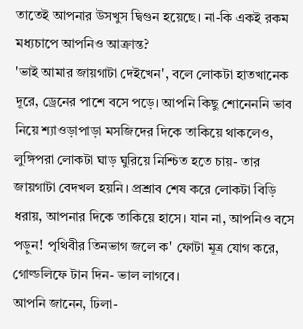তাতেই আপনার উসখুস দ্বিগুন হয়েছে। না-কি একই রকম মধ্যচাপে আপনিও আক্রান্ত?
'ভাই আমার জায়গাটা দেইখেন', বলে লোকটা হাতখানেক দূরে, ড্রেনের পাশে বসে পড়ে। আপনি কিছু শোনেননি ভাব নিয়ে শ্যাওড়াপাড়া মসজিদের দিকে তাকিয়ে থাকলেও, লুঙ্গিপরা লোকটা ঘাড় ঘুরিয়ে নিশ্চিত হতে চায়- তার জায়গাটা বেদখল হয়নি। প্রশ্রাব শেষ করে লোকটা বিড়ি ধরায়, আপনার দিকে তাকিয়ে হাসে। যান না, আপনিও বসে পড়ুন! পৃথিবীর তিনভাগ জলে ক' ফোটা মূত্র যোগ করে, গোল্ডলিফে টান দিন- ভাল লাগবে।
আপনি জানেন, ঢিলা-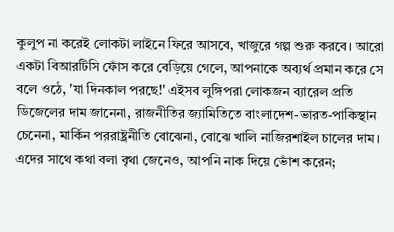কুলুপ না করেই লোকটা লাইনে ফিরে আসবে, খাজুরে গল্প শুরু করবে। আরো একটা বিআরটিসি ফোঁস করে বেড়িয়ে গেলে, আপনাকে অব্যর্থ প্রমান করে সে বলে ওঠে, 'যা দিনকাল পরছে!' এইসব লুঙ্গিপরা লোকজন ব্যারেল প্রতি ডিজেলের দাম জানেনা, রাজনীতির জ্যামিতিতে বাংলাদেশ-ভারত-পাকিস্থান চেনেনা, মার্কিন পররাষ্ট্রনীতি বোঝেনা, বোঝে খালি নাজিরশাইল চালের দাম। এদের সাথে কথা বলা বৃথা জেনেও, আপনি নাক দিয়ে ভোঁশ করেন;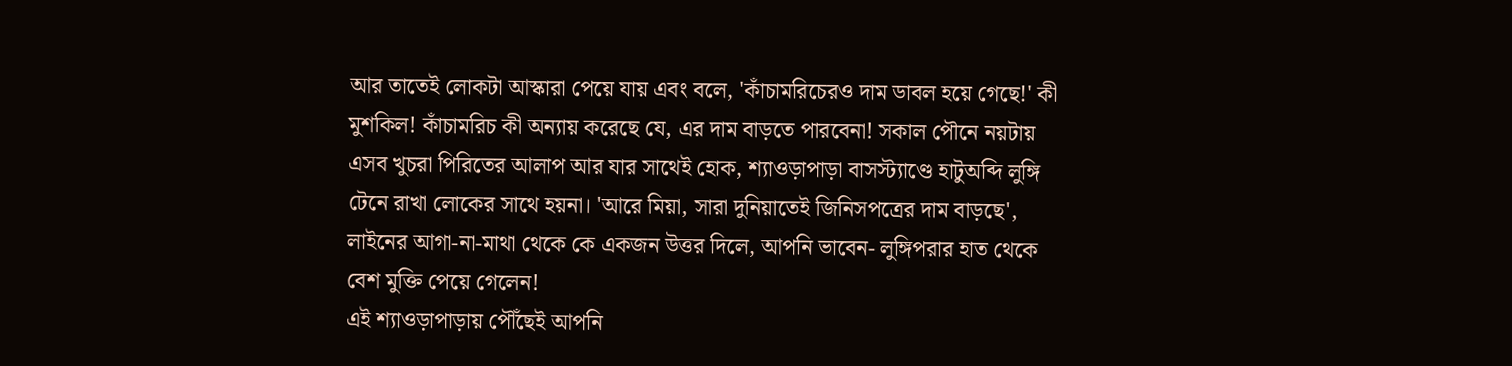আর তাতেই লোকটা আস্কারা পেয়ে যায় এবং বলে, 'কাঁচামরিচেরও দাম ডাবল হয়ে গেছে!' কী মুশকিল! কাঁচামরিচ কী অন্যায় করেছে যে, এর দাম বাড়তে পারবেনা! সকাল পৌনে নয়টায় এসব খুচরা পিরিতের আলাপ আর যার সাথেই হোক, শ্যাওড়াপাড়া বাসস্ট্যাণ্ডে হাটুঅব্দি লুঙ্গি টেনে রাখা লোকের সাথে হয়না। 'আরে মিয়া, সারা দুনিয়াতেই জিনিসপত্রের দাম বাড়ছে', লাইনের আগা-না-মাথা থেকে কে একজন উত্তর দিলে, আপনি ভাবেন- লুঙ্গিপরার হাত থেকে বেশ মুক্তি পেয়ে গেলেন!
এই শ্যাওড়াপাড়ায় পৌঁছেই আপনি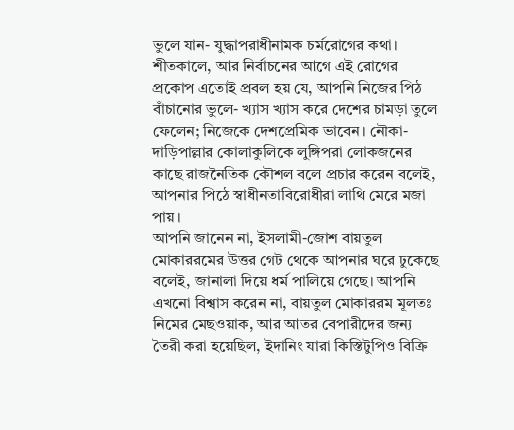ভুলে যান- যুদ্ধাপরাধীনামক চর্মরোগের কথা। শীতকালে, আর নির্বাচনের আগে এই রোগের প্রকোপ এতোই প্রবল হয় যে, আপনি নিজের পিঠ বাঁচানোর ভুলে- খ্যাস খ্যাস করে দেশের চামড়া তুলে ফেলেন; নিজেকে দেশপ্রেমিক ভাবেন। নৌকা-দাড়িপাল্লার কোলাকুলিকে লুঙ্গিপরা লোকজনের কাছে রাজনৈতিক কৌশল বলে প্রচার করেন বলেই, আপনার পিঠে স্বাধীনতাবিরোধীরা লাথি মেরে মজা পায়।
আপনি জানেন না, ইসলামী-জোশ বায়তুল মোকাররমের উত্তর গেট থেকে আপনার ঘরে ঢুকেছে বলেই, জানালা দিয়ে ধর্ম পালিয়ে গেছে। আপনি এখনো বিশ্বাস করেন না, বায়তুল মোকাররম মূলতঃ নিমের মেছওয়াক, আর আতর বেপারীদের জন্য তৈরী করা হয়েছিল, ইদানিং যারা কিস্তিটুপিও বিক্রি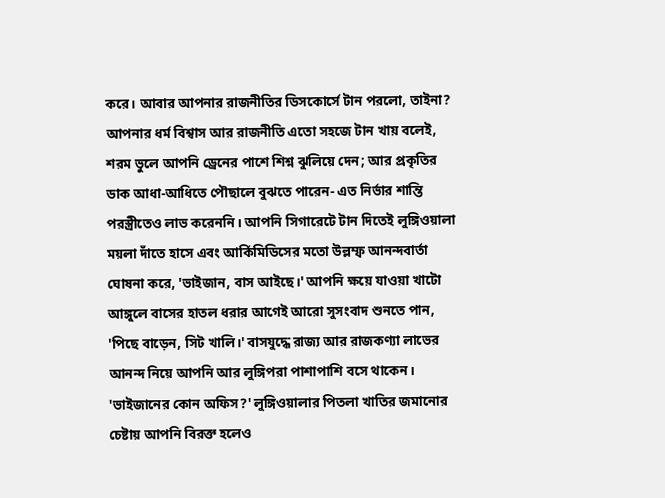করে। আবার আপনার রাজনীতির ডিসকোর্সে টান পরলো, তাইনা? আপনার ধর্ম বিশ্বাস আর রাজনীতি এতো সহজে টান খায় বলেই, শরম ভুলে আপনি ড্রেনের পাশে শিশ্ন ঝুলিয়ে দেন; আর প্রকৃতির ডাক আধা-আধিতে পৌছালে বুঝতে পারেন- এত নির্ভার শান্তি পরস্ত্রীতেও লাভ করেননি। আপনি সিগারেটে টান দিতেই লুঙ্গিওয়ালা ময়লা দাঁতে হাসে এবং আর্কিমিডিসের মতো উল্লম্ফ আনন্দবার্তা ঘোষনা করে, 'ভাইজান, বাস আইছে।' আপনি ক্ষয়ে যাওয়া খাটো আঙ্গুলে বাসের হাতল ধরার আগেই আরো সুসংবাদ শুনতে পান, 'পিছে বাড়েন, সিট খালি।' বাসযুদ্ধে রাজ্য আর রাজকণ্যা লাভের আনন্দ নিয়ে আপনি আর লুঙ্গিপরা পাশাপাশি বসে থাকেন।
'ভাইজানের কোন অফিস?' লুঙ্গিওয়ালার পিতলা খাতির জমানোর চেষ্টায় আপনি বিরক্ত হলেও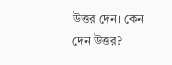উত্তর দেন। কেন দেন উত্তর?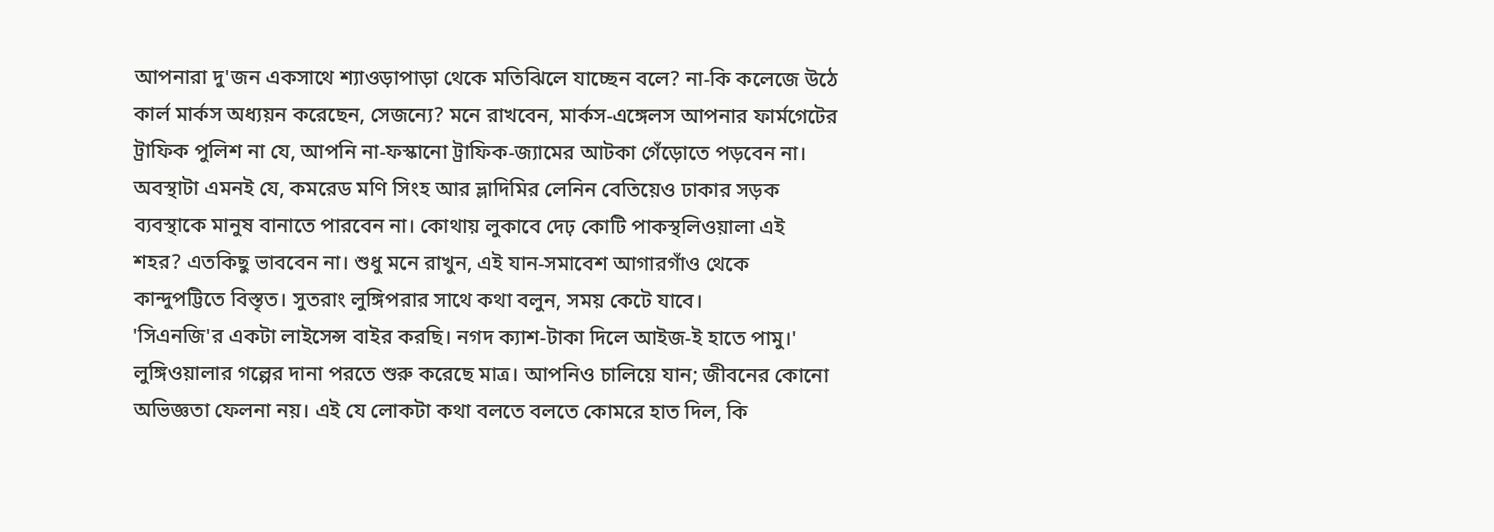আপনারা দু'জন একসাথে শ্যাওড়াপাড়া থেকে মতিঝিলে যাচ্ছেন বলে? না-কি কলেজে উঠে কার্ল মার্কস অধ্যয়ন করেছেন, সেজন্যে? মনে রাখবেন, মার্কস-এঙ্গেলস আপনার ফার্মগেটের ট্রাফিক পুলিশ না যে, আপনি না-ফস্কানো ট্রাফিক-জ্যামের আটকা গেঁড়োতে পড়বেন না। অবস্থাটা এমনই যে, কমরেড মণি সিংহ আর ভ্লাদিমির লেনিন বেতিয়েও ঢাকার সড়ক ব্যবস্থাকে মানুষ বানাতে পারবেন না। কোথায় লুকাবে দেঢ় কোটি পাকস্থলিওয়ালা এই শহর? এতকিছু ভাববেন না। শুধু মনে রাখুন, এই যান-সমাবেশ আগারগাঁও থেকে কান্দুপট্টিতে বিস্তৃত। সুতরাং লুঙ্গিপরার সাথে কথা বলুন, সময় কেটে যাবে।
'সিএনজি'র একটা লাইসেন্স বাইর করছি। নগদ ক্যাশ-টাকা দিলে আইজ-ই হাতে পামু।' লুঙ্গিওয়ালার গল্পের দানা পরতে শুরু করেছে মাত্র। আপনিও চালিয়ে যান; জীবনের কোনো অভিজ্ঞতা ফেলনা নয়। এই যে লোকটা কথা বলতে বলতে কোমরে হাত দিল, কি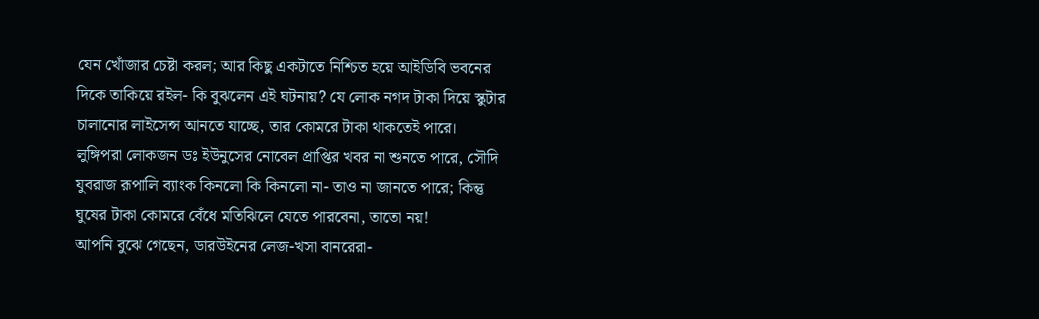যেন খোঁজার চেষ্টা করল; আর কিছু একটাতে নিশ্চিত হয়ে আইডিবি ভবনের দিকে তাকিয়ে রইল- কি বুঝলেন এই ঘটনায়? যে লোক নগদ টাকা দিয়ে স্কুটার চালানোর লাইসেন্স আনতে যাচ্ছে, তার কোমরে টাকা থাকতেই পারে। লুঙ্গিপরা লোকজন ডঃ ইউনুসের নোবেল প্রাপ্তির খবর না শুনতে পারে, সৌদি যুবরাজ রূপালি ব্যাংক কিনলো কি কিনলো না- তাও না জানতে পারে; কিন্তু ঘুষের টাকা কোমরে বেঁধে মতিঝিলে যেতে পারবেনা, তাতো নয়!
আপনি বুঝে গেছেন, ডারউইনের লেজ-খসা বানরেরা-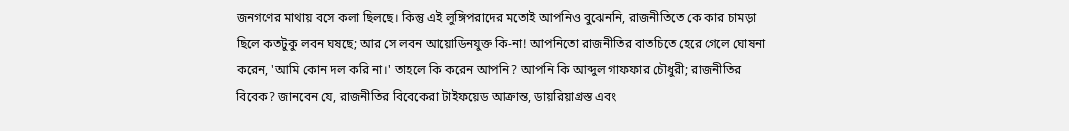জনগণের মাথায় বসে কলা ছিলছে। কিন্তু এই লুঙ্গিপরাদের মতোই আপনিও বুঝেননি, রাজনীতিতে কে কার চামড়া ছিলে কতটুকু লবন ঘষছে; আর সে লবন আয়োডিনযুক্ত কি-না! আপনিতো রাজনীতির বাতচিতে হেরে গেলে ঘোষনা করেন, 'আমি কোন দল করি না।' তাহলে কি করেন আপনি? আপনি কি আব্দুল গাফফার চৌধুরী; রাজনীতির বিবেক? জানবেন যে, রাজনীতির বিবেকেরা টাইফয়েড আক্রান্ত, ডায়রিয়াগ্রস্ত এবং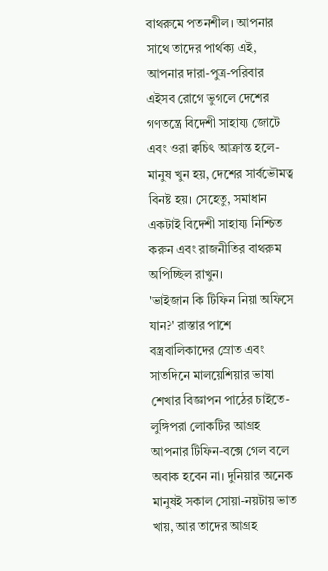বাথরুমে পতনশীল। আপনার সাথে তাদের পার্থক্য এই, আপনার দারা-পুত্র-পরিবার এইসব রোগে ভুগলে দেশের গণতন্ত্রে বিদেশী সাহায্য জোটে এবং ওরা ক্বচিৎ আক্রান্ত হলে- মানুষ খুন হয়, দেশের সার্বভৌমত্ব বিনষ্ট হয়। সেহেতু, সমাধান একটাই বিদেশী সাহায্য নিশ্চিত করুন এবং রাজনীতির বাথরুম অপিচ্ছিল রাখুন।
'ভাইজান কি টিফিন নিয়া অফিসে যান?' রাস্তার পাশে বস্ত্রবালিকাদের স্রোত এবং সাতদিনে মালয়েশিয়ার ভাষা শেখার বিজ্ঞাপন পাঠের চাইতে- লুঙ্গিপরা লোকটির আগ্রহ আপনার টিফিন-বক্সে গেল বলে অবাক হবেন না। দুনিয়ার অনেক মানুষই সকাল সোয়া-নয়টায় ভাত খায়, আর তাদের আগ্রহ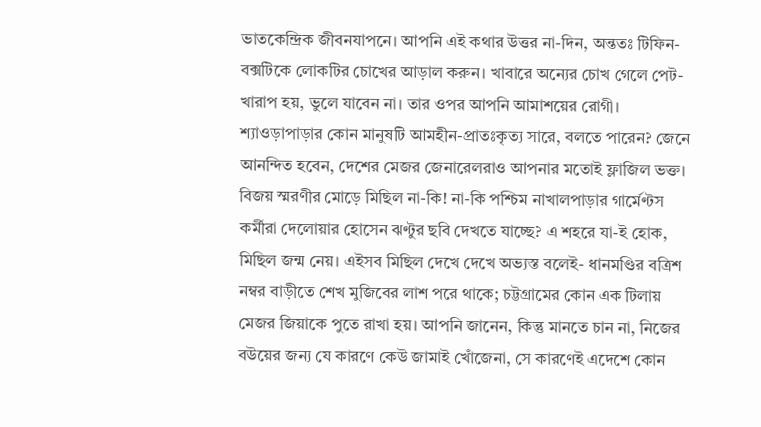ভাতকেন্দ্রিক জীবনযাপনে। আপনি এই কথার উত্তর না-দিন, অন্ততঃ টিফিন-বক্সটিকে লোকটির চোখের আড়াল করুন। খাবারে অন্যের চোখ গেলে পেট-খারাপ হয়, ভুলে যাবেন না। তার ওপর আপনি আমাশয়ের রোগী। শ্যাওড়াপাড়ার কোন মানুষটি আমহীন-প্রাতঃকৃত্য সারে, বলতে পারেন? জেনে আনন্দিত হবেন, দেশের মেজর জেনারেলরাও আপনার মতোই ফ্লাজিল ভক্ত।
বিজয় স্মরণীর মোড়ে মিছিল না-কি! না-কি পশ্চিম নাখালপাড়ার গার্মেণ্টস কর্মীরা দেলোয়ার হোসেন ঝণ্টুর ছবি দেখতে যাচ্ছে? এ শহরে যা-ই হোক, মিছিল জন্ম নেয়। এইসব মিছিল দেখে দেখে অভ্যস্ত বলেই- ধানমণ্ডির বত্রিশ নম্বর বাড়ীতে শেখ মুজিবের লাশ পরে থাকে; চট্টগ্রামের কোন এক টিলায় মেজর জিয়াকে পুতে রাখা হয়। আপনি জানেন, কিন্তু মানতে চান না, নিজের বউয়ের জন্য যে কারণে কেউ জামাই খোঁজেনা, সে কারণেই এদেশে কোন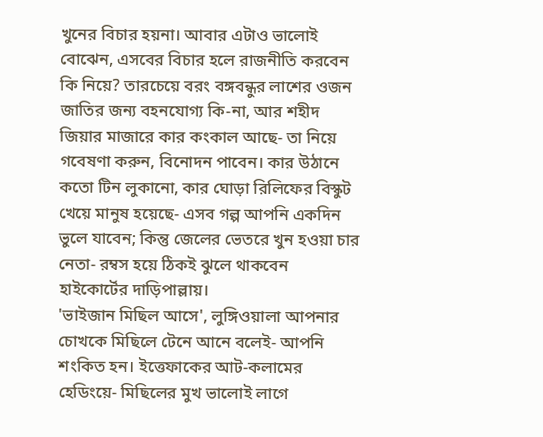খুনের বিচার হয়না। আবার এটাও ভালোই বোঝেন, এসবের বিচার হলে রাজনীতি করবেন কি নিয়ে? তারচেয়ে বরং বঙ্গবন্ধুর লাশের ওজন জাতির জন্য বহনযোগ্য কি-না, আর শহীদ জিয়ার মাজারে কার কংকাল আছে- তা নিয়ে গবেষণা করুন, বিনোদন পাবেন। কার উঠানে কতো টিন লুকানো, কার ঘোড়া রিলিফের বিস্কুট খেয়ে মানুষ হয়েছে- এসব গল্প আপনি একদিন ভুলে যাবেন; কিন্তু জেলের ভেতরে খুন হওয়া চার নেতা- রম্বস হয়ে ঠিকই ঝুলে থাকবেন হাইকোর্টের দাড়িপাল্লায়।
'ভাইজান মিছিল আসে', লুঙ্গিওয়ালা আপনার চোখকে মিছিলে টেনে আনে বলেই- আপনি শংকিত হন। ইত্তেফাকের আট-কলামের হেডিংয়ে- মিছিলের মুখ ভালোই লাগে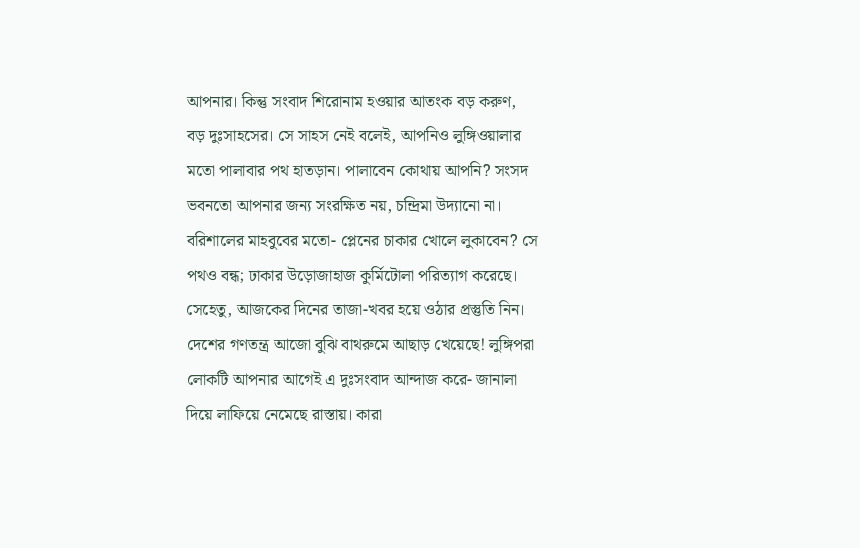আপনার। কিন্তু সংবাদ শিরোনাম হওয়ার আতংক বড় করুণ, বড় দুঃসাহসের। সে সাহস নেই বলেই, আপনিও লুঙ্গিওয়ালার মতো পালাবার পথ হাতড়ান। পালাবেন কোথায় আপনি? সংসদ ভবনতো আপনার জন্য সংরক্ষিত নয়, চন্দ্রিমা উদ্যানো না। বরিশালের মাহবুবের মতো- প্লেনের চাকার খোলে লুকাবেন? সে পথও বন্ধ; ঢাকার উড়োজাহাজ কুর্মিটোলা পরিত্যাগ করেছে। সেহেতু, আজকের দিনের তাজা-খবর হয়ে ওঠার প্রস্তুতি নিন।
দেশের গণতন্ত্র আজো বুঝি বাথরুমে আছাড় খেয়েছে! লুঙ্গিপরা লোকটি আপনার আগেই এ দুঃসংবাদ আন্দাজ করে- জানালা দিয়ে লাফিয়ে নেমেছে রাস্তায়। কারা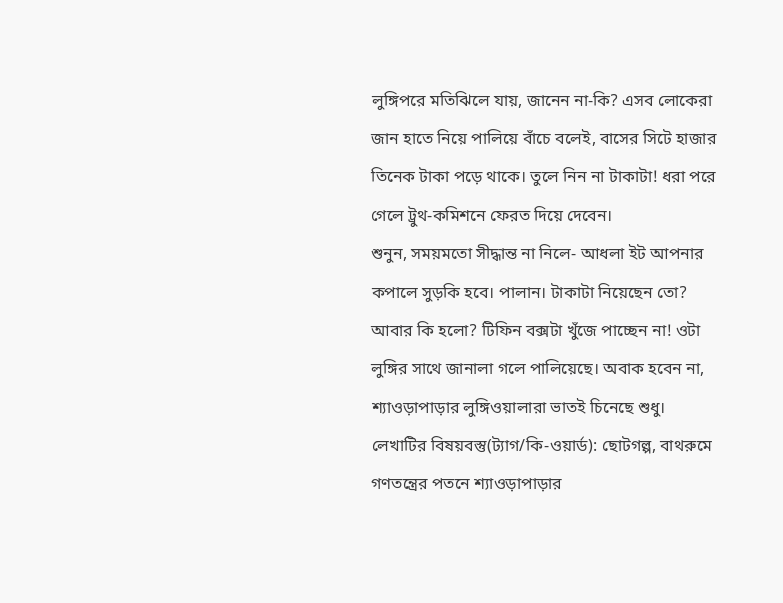লুঙ্গিপরে মতিঝিলে যায়, জানেন না-কি? এসব লোকেরা জান হাতে নিয়ে পালিয়ে বাঁচে বলেই, বাসের সিটে হাজার তিনেক টাকা পড়ে থাকে। তুলে নিন না টাকাটা! ধরা পরে গেলে ট্রুথ-কমিশনে ফেরত দিয়ে দেবেন।
শুনুন, সময়মতো সীদ্ধান্ত না নিলে- আধলা ইট আপনার কপালে সুড়কি হবে। পালান। টাকাটা নিয়েছেন তো? আবার কি হলো? টিফিন বক্সটা খুঁজে পাচ্ছেন না! ওটা লুঙ্গির সাথে জানালা গলে পালিয়েছে। অবাক হবেন না, শ্যাওড়াপাড়ার লুঙ্গিওয়ালারা ভাতই চিনেছে শুধু।
লেখাটির বিষয়বস্তু(ট্যাগ/কি-ওয়ার্ড): ছোটগল্প, বাথরুমে গণতন্ত্রের পতনে শ্যাওড়াপাড়ার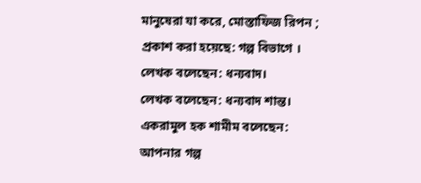মানুষেরা যা করে, মোস্তাফিজ রিপন ;
প্রকাশ করা হয়েছে: গল্প বিভাগে ।
লেখক বলেছেন: ধন্যবাদ।
লেখক বলেছেন: ধন্যবাদ শান্ত।
একরামুল হক শামীম বলেছেন:
আপনার গল্প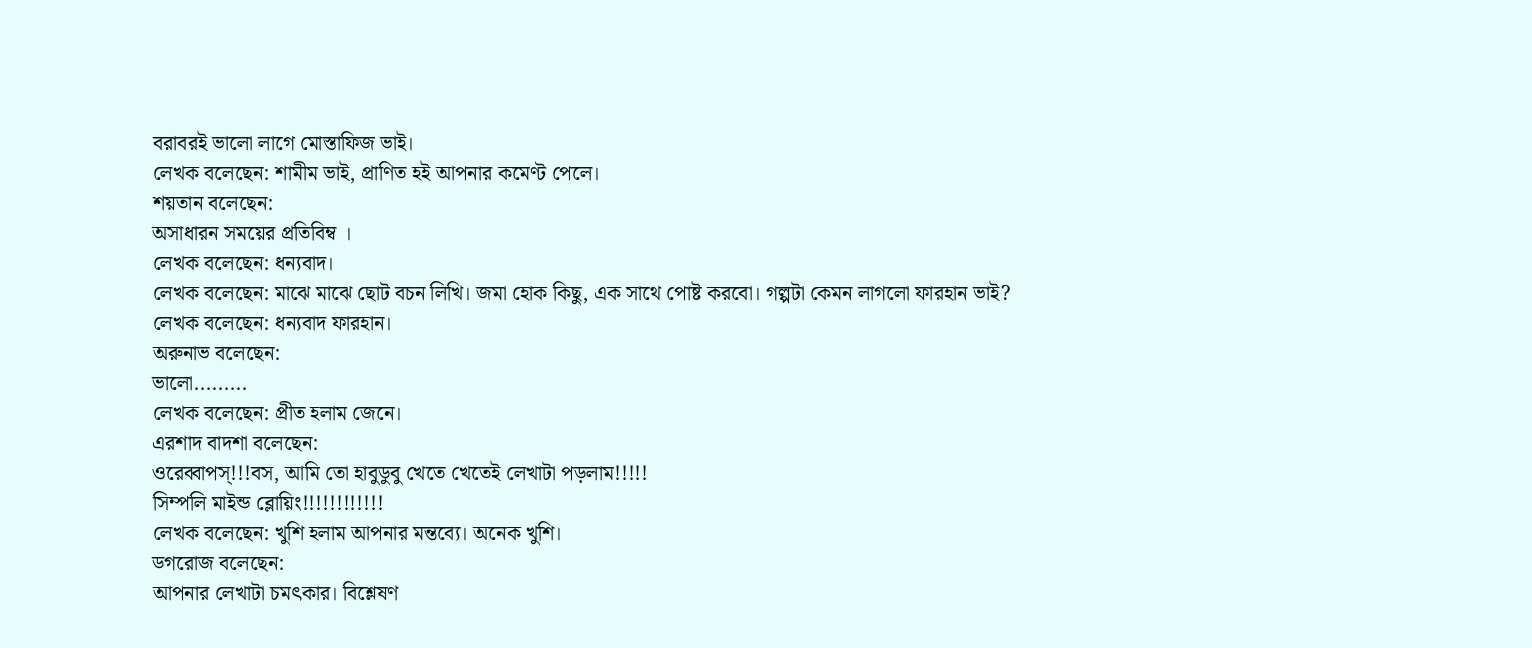বরাবরই ভালো লাগে মোস্তাফিজ ভাই।
লেখক বলেছেন: শামীম ভাই, প্রাণিত হই আপনার কমেণ্ট পেলে।
শয়তান বলেছেন:
অসাধারন সময়ের প্রতিবিম্ব ।
লেখক বলেছেন: ধন্যবাদ।
লেখক বলেছেন: মাঝে মাঝে ছোট বচন লিখি। জমা হোক কিছু, এক সাথে পোষ্ট করবো। গল্পটা কেমন লাগলো ফারহান ভাই?
লেখক বলেছেন: ধন্যবাদ ফারহান।
অরুনাভ বলেছেন:
ভালো.........
লেখক বলেছেন: প্রীত হলাম জেনে।
এরশাদ বাদশা বলেছেন:
ওরেব্বাপস্!!!বস, আমি তো হাবুডুবু খেতে খেতেই লেখাটা পড়লাম!!!!!
সিম্পলি মাইন্ড ব্লোয়িং!!!!!!!!!!!!
লেখক বলেছেন: খুশি হলাম আপনার মন্তব্যে। অনেক খুশি।
ডগরোজ বলেছেন:
আপনার লেখাটা চমৎকার। বিশ্লেষণ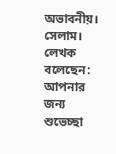অভাবনীয়। সেলাম।
লেখক বলেছেন: আপনার জন্য শুভেচ্ছা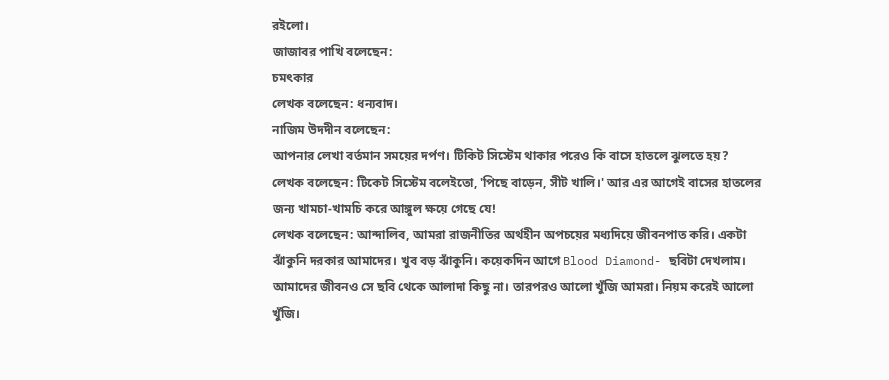রইলো।
জাজাবর পাখি বলেছেন:
চমৎকার
লেখক বলেছেন: ধন্যবাদ।
নাজিম উদদীন বলেছেন:
আপনার লেখা বর্তমান সময়ের দর্পণ। টিকিট সিস্টেম থাকার পরেও কি বাসে হাতলে ঝুলতে হয়?
লেখক বলেছেন: টিকেট সিস্টেম বলেইতো, 'পিছে বাড়েন, সীট খালি।' আর এর আগেই বাসের হাতলের জন্য খামচা-খামচি করে আঙ্গুল ক্ষয়ে গেছে যে!
লেখক বলেছেন: আন্দালিব, আমরা রাজনীতির অর্থহীন অপচয়ের মধ্যদিয়ে জীবনপাত করি। একটা ঝাঁকুনি দরকার আমাদের। খুব বড় ঝাঁকুনি। কয়েকদিন আগে Blood Diamond- ছবিটা দেখলাম। আমাদের জীবনও সে ছবি থেকে আলাদা কিছু না। তারপরও আলো খুঁজি আমরা। নিয়ম করেই আলো খুঁজি।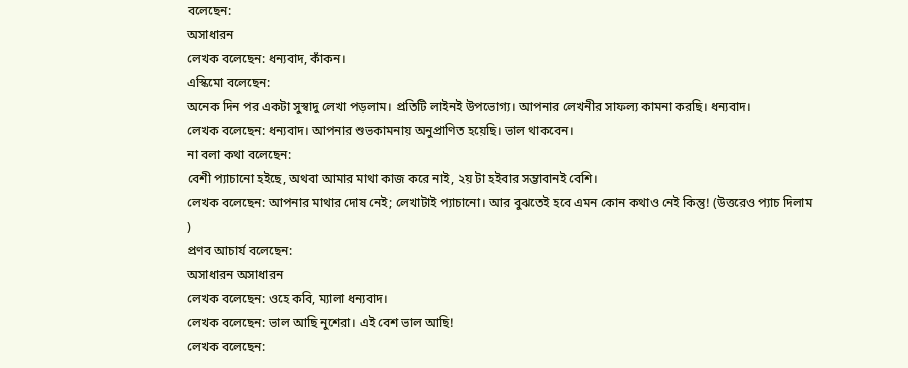বলেছেন:
অসাধারন
লেখক বলেছেন: ধন্যবাদ, কাঁকন।
এস্কিমো বলেছেন:
অনেক দিন পর একটা সুস্বাদু লেখা পড়লাম। প্রতিটি লাইনই উপভোগ্য। আপনার লেখনীর সাফল্য কামনা করছি। ধন্যবাদ।
লেখক বলেছেন: ধন্যবাদ। আপনার শুভকামনায় অনুপ্রাণিত হয়েছি। ভাল থাকবেন।
না বলা কথা বলেছেন:
বেশী প্যাচানো হইছে, অথবা আমার মাথা কাজ করে নাই, ২য় টা হইবার সম্ভাবানই বেশি।
লেখক বলেছেন: আপনার মাথার দোষ নেই; লেখাটাই প্যাচানো। আর বুঝতেই হবে এমন কোন কথাও নেই কিন্তু! (উত্তরেও প্যাচ দিলাম
)
প্রণব আচার্য বলেছেন:
অসাধারন অসাধারন
লেখক বলেছেন: ওহে কবি, ম্যালা ধন্যবাদ।
লেখক বলেছেন: ভাল আছি নুশেরা। এই বেশ ভাল আছি!
লেখক বলেছেন: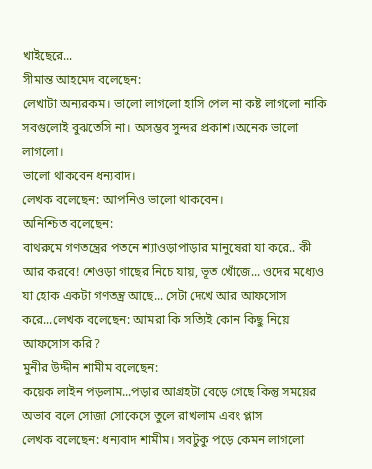খাইছেরে...
সীমান্ত আহমেদ বলেছেন:
লেখাটা অন্যরকম। ভালো লাগলো হাসি পেল না কষ্ট লাগলো নাকি সবগুলোই বুঝতেসি না। অসম্ভব সুন্দর প্রকাশ।অনেক ভালো লাগলো।
ভালো থাকবেন ধন্যবাদ।
লেখক বলেছেন: আপনিও ভালো থাকবেন।
অনিশ্চিত বলেছেন:
বাথরুমে গণতন্ত্রের পতনে শ্যাওড়াপাড়ার মানুষেরা যা করে.. কী আর করবে! শেওড়া গাছের নিচে যায়, ভূত খোঁজে... ওদের মধ্যেও যা হোক একটা গণতন্ত্র আছে... সেটা দেখে আর আফসোস করে...লেখক বলেছেন: আমরা কি সত্যিই কোন কিছু নিয়ে আফসোস করি?
মুনীর উদ্দীন শামীম বলেছেন:
কয়েক লাইন পড়লাম...পড়ার আগ্রহটা বেড়ে গেছে কিন্তু সময়ের অভাব বলে সোজা সোকেসে তুলে রাখলাম এবং প্লাস
লেখক বলেছেন: ধন্যবাদ শামীম। সবটুকু পড়ে কেমন লাগলো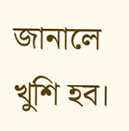জানালে খুশি হব।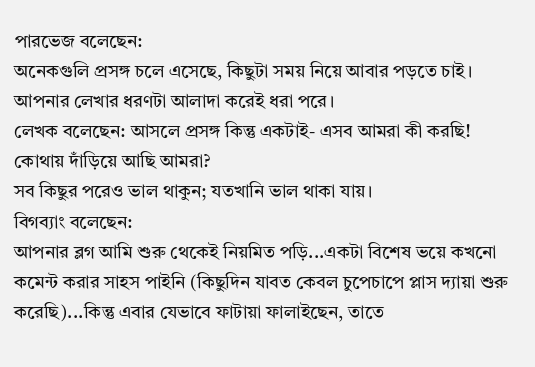পারভেজ বলেছেন:
অনেকগুলি প্রসঙ্গ চলে এসেছে, কিছুটা সময় নিয়ে আবার পড়তে চাই। আপনার লেখার ধরণটা আলাদা করেই ধরা পরে।
লেখক বলেছেন: আসলে প্রসঙ্গ কিন্তু একটাই- এসব আমরা কী করছি! কোথায় দাঁড়িয়ে আছি আমরা?
সব কিছুর পরেও ভাল থাকুন; যতখানি ভাল থাকা যায়।
বিগব্যাং বলেছেন:
আপনার ব্লগ আমি শুরু থেকেই নিয়মিত পড়ি...একটা বিশেষ ভয়ে কখনো কমেন্ট করার সাহস পাইনি (কিছুদিন যাবত কেবল চুপেচাপে প্লাস দ্যায়া শুরু করেছি)...কিন্তু এবার যেভাবে ফাটায়া ফালাইছেন, তাতে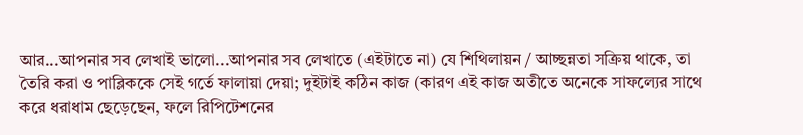আর...আপনার সব লেখাই ভালো...আপনার সব লেখাতে (এইটাতে না) যে শিথিলায়ন / আচ্ছন্নতা সক্রিয় থাকে, তা তৈরি করা ও পাব্লিককে সেই গর্তে ফালায়া দেয়া; দুইটাই কঠিন কাজ (কারণ এই কাজ অতীতে অনেকে সাফল্যের সাথে করে ধরাধাম ছেড়েছেন, ফলে রিপিটেশনের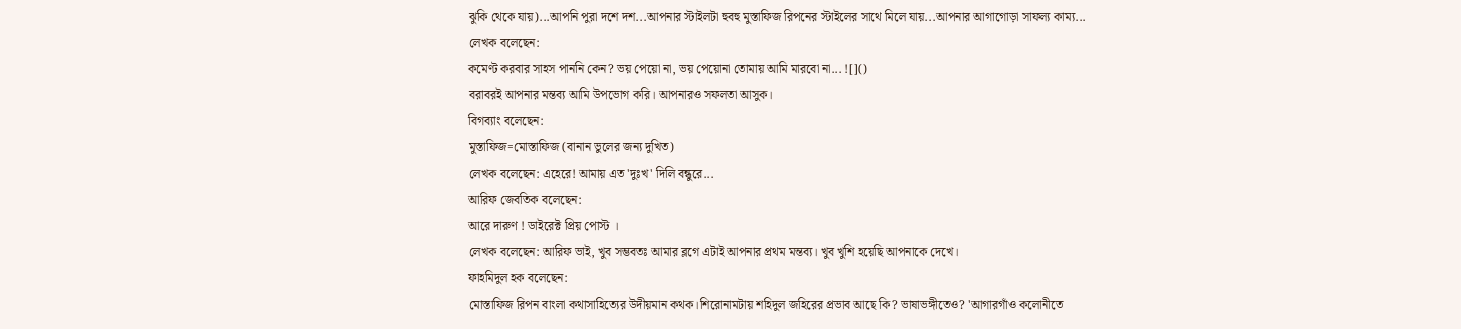ঝুকি থেকে যায়)...আপনি পুরা দশে দশ...আপনার স্টাইলটা হুবহু মুস্তাফিজ রিপনের স্টাইলের সাথে মিলে যায়...আপনার আগাগোড়া সাফল্য কাম্য...
লেখক বলেছেন:
কমেণ্ট করবার সাহস পাননি কেন? ভয় পেয়ো না, ভয় পেয়োনা তোমায় আমি মারবো না... ![]()
বরাবরই আপনার মন্তব্য আমি উপভোগ করি। আপনারও সফলতা আসুক।
বিগব্যাং বলেছেন:
মুস্তাফিজ=মোস্তাফিজ (বানান ভুলের জন্য দুখিত)
লেখক বলেছেন: এহেরে! আমায় এত 'দুঃখ' দিলি বন্ধুরে...
আরিফ জেবতিক বলেছেন:
আরে দারুণ ! ডাইরেক্ট প্রিয় পোস্ট ।
লেখক বলেছেন: আরিফ ভাই, খুব সম্ভবতঃ আমার ব্লগে এটাই আপনার প্রথম মন্তব্য। খুব খুশি হয়েছি আপনাকে দেখে।
ফাহমিদুল হক বলেছেন:
মোস্তাফিজ রিপন বাংলা কথাসাহিত্যের উদীয়মান কথক।শিরোনামটায় শহিদুল জহিরের প্রভাব আছে কি? ভাষাভঙ্গীতেও? 'আগারগাঁও কলোনীতে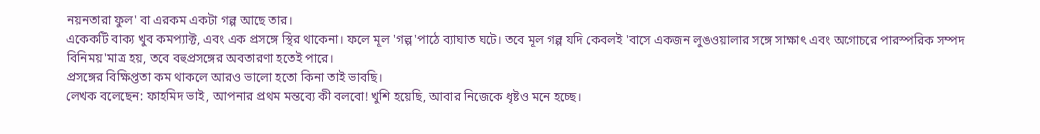নয়নতারা ফুল' বা এরকম একটা গল্প আছে তার।
একেকটি বাক্য খুব কমপ্যাক্ট, এবং এক প্রসঙ্গে স্থির থাকেনা। ফলে মূল 'গল্প'পাঠে ব্যাঘাত ঘটে। তবে মূল গল্প যদি কেবলই 'বাসে একজন লুঙওয়ালার সঙ্গে সাক্ষাৎ এবং অগোচরে পারস্পরিক সম্পদ বিনিময়'মাত্র হয়, তবে বহুপ্রসঙ্গের অবতারণা হতেই পারে।
প্রসঙ্গের বিক্ষিপ্ততা কম থাকলে আরও ভালো হতো কিনা তাই ভাবছি।
লেখক বলেছেন: ফাহমিদ ভাই, আপনার প্রথম মন্তব্যে কী বলবো! খুশি হয়েছি, আবার নিজেকে ধৃষ্টও মনে হচ্ছে।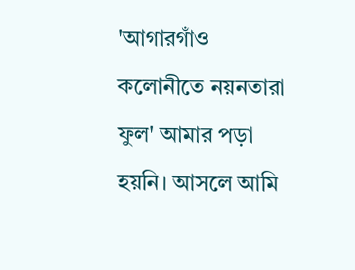'আগারগাঁও কলোনীতে নয়নতারা ফুল' আমার পড়া হয়নি। আসলে আমি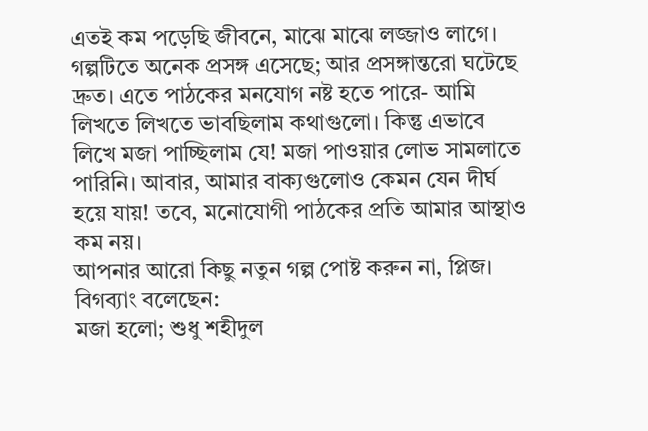এতই কম পড়েছি জীবনে, মাঝে মাঝে লজ্জাও লাগে।
গল্পটিতে অনেক প্রসঙ্গ এসেছে; আর প্রসঙ্গান্তরো ঘটেছে দ্রুত। এতে পাঠকের মনযোগ নষ্ট হতে পারে- আমি লিখতে লিখতে ভাবছিলাম কথাগুলো। কিন্তু এভাবে লিখে মজা পাচ্ছিলাম যে! মজা পাওয়ার লোভ সামলাতে পারিনি। আবার, আমার বাক্যগুলোও কেমন যেন দীর্ঘ হয়ে যায়! তবে, মনোযোগী পাঠকের প্রতি আমার আস্থাও কম নয়।
আপনার আরো কিছু নতুন গল্প পোষ্ট করুন না, প্লিজ।
বিগব্যাং বলেছেন:
মজা হলো; শুধু শহীদুল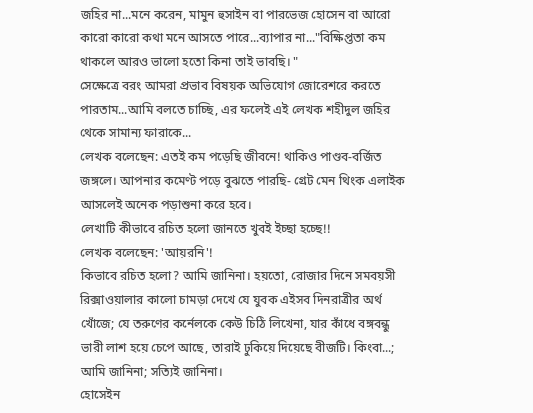জহির না...মনে করেন, মামুন হুসাইন বা পারভেজ হোসেন বা আরো কারো কারো কথা মনে আসতে পারে...ব্যাপার না..."বিক্ষিপ্ততা কম থাকলে আরও ভালো হতো কিনা তাই ভাবছি। "
সেক্ষেত্রে বরং আমরা প্রভাব বিষয়ক অভিযোগ জোরেশরে করতে পারতাম...আমি বলতে চাচ্ছি, এর ফলেই এই লেখক শহীদুল জহির থেকে সামান্য ফারাকে...
লেখক বলেছেন: এতই কম পড়েছি জীবনে! থাকিও পাণ্ডব-বর্জিত জঙ্গলে। আপনার কমেণ্ট পড়ে বুঝতে পারছি- গ্রেট মেন থিংক এলাইক
আসলেই অনেক পড়াশুনা করে হবে।
লেখাটি কীভাবে রচিত হলো জানতে খুবই ইচ্ছা হচ্ছে!!
লেখক বলেছেন: 'আয়রনি'!
কিভাবে রচিত হলো? আমি জানিনা। হয়তো, রোজার দিনে সমবয়সী রিক্সাওয়ালার কালো চামড়া দেখে যে যুবক এইসব দিনরাত্রীর অর্থ খোঁজে; যে তরুণের কর্নেলকে কেউ চিঠি লিখেনা, যার কাঁধে বঙ্গবন্ধু ভারী লাশ হয়ে চেপে আছে, তারাই ঢুকিয়ে দিয়েছে বীজটি। কিংবা...; আমি জানিনা; সত্যিই জানিনা।
হোসেইন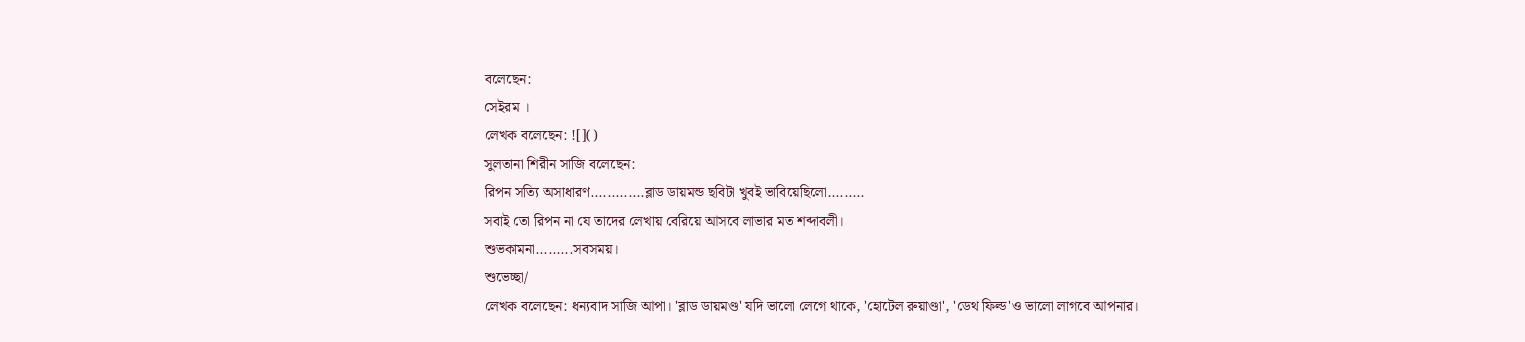বলেছেন:
সেইরম ।
লেখক বলেছেন: ![]()
সুলতানা শিরীন সাজি বলেছেন:
রিপন সত্যি অসাধারণ.............ব্লাড ডায়মন্ড ছবিটা খুবই ভাবিয়েছিলো.........
সবাই তো রিপন না যে তাদের লেখায় বেরিয়ে আসবে লাভার মত শব্দাবলী।
শুভকামনা.........সবসময়।
শুভেচ্ছা/
লেখক বলেছেন: ধন্যবাদ সাজি আপা। 'ব্লাড ডায়মণ্ড' যদি ভালো লেগে থাকে, 'হোটেল রুয়াণ্ডা', 'ডেথ ফিল্ড'ও ভালো লাগবে আপনার।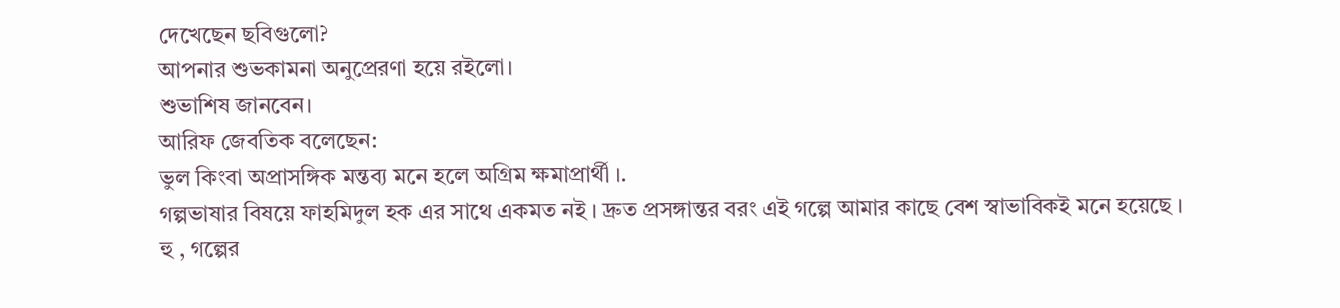দেখেছেন ছবিগুলো?
আপনার শুভকামনা অনুপ্রেরণা হয়ে রইলো।
শুভাশিষ জানবেন।
আরিফ জেবতিক বলেছেন:
ভুল কিংবা অপ্রাসঙ্গিক মন্তব্য মনে হলে অগ্রিম ক্ষমাপ্রার্থী ।.
গল্পভাষার বিষয়ে ফাহমিদুল হক এর সাথে একমত নই । দ্রুত প্রসঙ্গান্তর বরং এই গল্পে আমার কাছে বেশ স্বাভাবিকই মনে হয়েছে ।
হু , গল্পের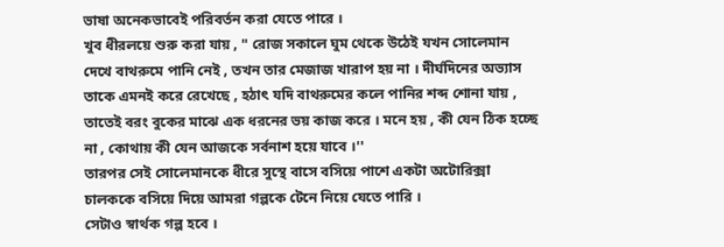ভাষা অনেকভাবেই পরিবর্তন করা যেতে পারে ।
খুব ধীরলয়ে শুরু করা যায় , " রোজ সকালে ঘুম থেকে উঠেই যখন সোলেমান দেখে বাথরুমে পানি নেই , তখন তার মেজাজ খারাপ হয় না । দীর্ঘদিনের অভ্যাস তাকে এমনই করে রেখেছে , হঠাৎ যদি বাথরুমের কলে পানির শব্দ শোনা যায় , তাতেই বরং বুকের মাঝে এক ধরনের ভয় কাজ করে । মনে হয় , কী যেন ঠিক হচ্ছে না , কোথায় কী যেন আজকে সর্বনাশ হয়ে যাবে ।''
তারপর সেই সোলেমানকে ধীরে সুস্থে বাসে বসিয়ে পাশে একটা অটোরিক্সা চালককে বসিয়ে দিয়ে আমরা গল্পকে টেনে নিয়ে যেতে পারি ।
সেটাও স্বার্থক গল্প হবে ।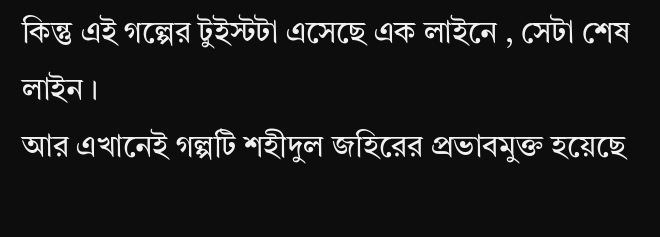কিন্তু এই গল্পের টুইস্টটা এসেছে এক লাইনে , সেটা শেষ লাইন ।
আর এখানেই গল্পটি শহীদুল জহিরের প্রভাবমুক্ত হয়েছে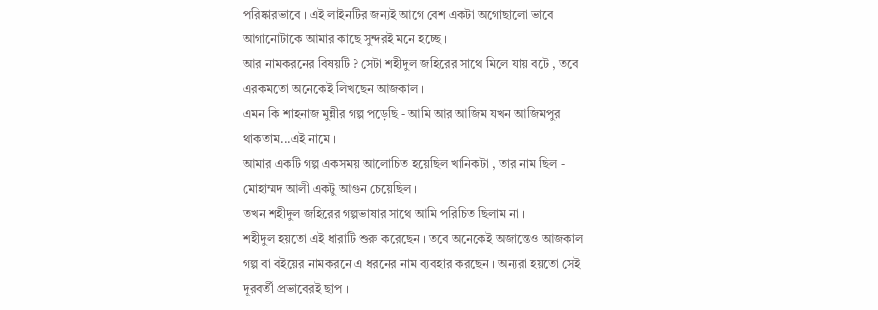পরিষ্কারভাবে । এই লাইনটির জন্যই আগে বেশ একটা অগোছালো ভাবে আগানোটাকে আমার কাছে সুন্দরই মনে হচ্ছে ।
আর নামকরনের বিষয়টি ? সেটা শহীদুল জহিরের সাথে মিলে যায় বটে , তবে এরকমতো অনেকেই লিখছেন আজকাল ।
এমন কি শাহনাজ মুন্নীর গল্প পড়েছি - আমি আর আজিম যখন আজিমপুর থাকতাম...এই নামে ।
আমার একটি গল্প একসময় আলোচিত হয়েছিল খানিকটা , তার নাম ছিল - মোহাম্মদ আলী একটু আগুন চেয়েছিল ।
তখন শহীদুল জহিরের গল্পভাষার সাথে আমি পরিচিত ছিলাম না ।
শহীদুল হয়তো এই ধারাটি শুরু করেছেন । তবে অনেকেই অজান্তেও আজকাল গল্প বা বইয়ের নামকরনে এ ধরনের নাম ব্যবহার করছেন । অন্যরা হয়তো সেই দূরবর্তী প্রভাবেরই ছাপ ।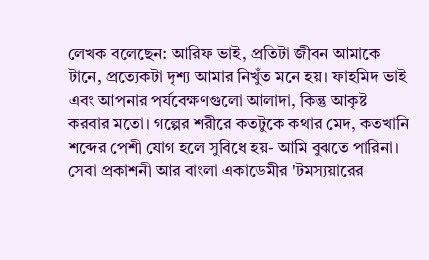লেখক বলেছেন: আরিফ ভাই, প্রতিটা জীবন আমাকে টানে, প্রত্যেকটা দৃশ্য আমার নিখুঁত মনে হয়। ফাহমিদ ভাই এবং আপনার পর্যবেক্ষণগুলো আলাদা, কিন্তু আকৃষ্ট করবার মতো। গল্পের শরীরে কতটুকে কথার মেদ, কতখানি শব্দের পেশী যোগ হলে সুবিধে হয়- আমি বুঝতে পারিনা। সেবা প্রকাশনী আর বাংলা একাডেমীর 'টমস্যয়ারের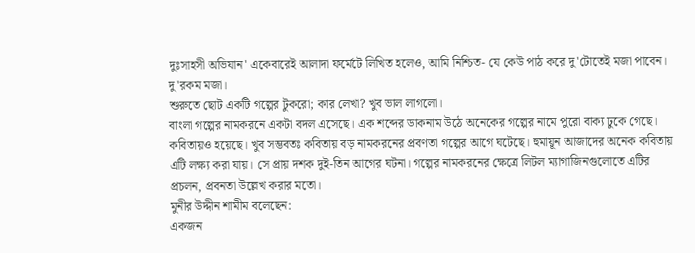দুঃসাহসী অভিযান' একেবারেই আলাদা ফর্মেটে লিখিত হলেও, আমি নিশ্চিত- যে কেউ পাঠ করে দু'টোতেই মজা পাবেন। দু'রকম মজা।
শুরুতে ছোট একটি গল্পের টুকরো; কার লেখা? খুব ভাল লাগলো।
বাংলা গল্পের নামকরনে একটা বদল এসেছে। এক শব্দের ডাকনাম উঠে অনেকের গল্পের নামে পুরো বাক্য ঢুকে গেছে। কবিতায়ও হয়েছে। খুব সম্ভবতঃ কবিতায় বড় নামকরনের প্রবণতা গল্পের আগে ঘটেছে। হুমায়ূন আজাদের অনেক কবিতায় এটি লক্ষ্য করা যায়। সে প্রায় দশক দুই-তিন আগের ঘটনা। গল্পের নামকরনের ক্ষেত্রে লিটল ম্যাগাজিনগুলোতে এটির প্রচলন, প্রবনতা উল্লেখ করার মতো।
মুনীর উদ্দীন শামীম বলেছেন:
একজন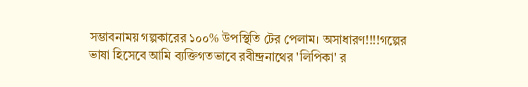সম্ভাবনাময় গল্পকারের ১০০% উপস্থিতি টের পেলাম। অসাধারণ!!!!গল্পের ভাষা হিসেবে আমি ব্যক্তিগতভাবে রবীন্দ্রনাথের 'লিপিকা' র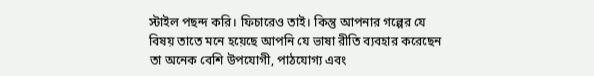স্টাইল পছন্দ করি। ফিচারেও তাই। কিন্তু আপনার গল্পের যে বিষয় তাতে মনে হয়েছে আপনি যে ভাষা রীতি ব্যবহার করেছেন তা অনেক বেশি উপযোগী, পাঠযোগ্য এবং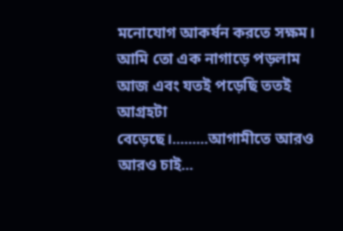মনোযোগ আকর্ষন করতে সক্ষম। আমি তো এক নাগাড়ে পড়লাম আজ এবং যতই পড়েছি ততই আগ্রহটা বেড়েছে।.........আগামীতে আরও আরও চাই...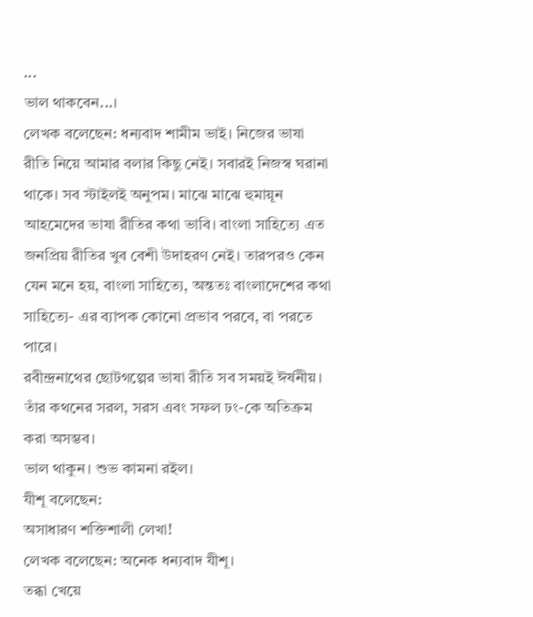...
ভাল থাকবেন...।
লেখক বলেছেন: ধন্যবাদ শামীম ভাই। নিজের ভাষা রীতি নিয়ে আমার বলার কিছু নেই। সবারই নিজস্ব ঘরানা থাকে। সব স্টাইলই অনুপম। মাঝে মাঝে হুমায়ূন আহমেদের ভাষা রীতির কথা ভাবি। বাংলা সাহিত্যে এত জনপ্রিয় রীতির খুব বেশী উদাহরণ নেই। তারপরও কেন যেন মনে হয়, বাংলা সাহিত্যে, অন্ততঃ বাংলাদেশের কথা সাহিত্যে- এর ব্যাপক কোনো প্রভাব পরবে, বা পরতে পারে।
রবীন্দ্রনাথের ছোটগল্পের ভাষা রীতি সব সময়ই ঈর্ষনীয়। তাঁর কথনের সরল, সরস এবং সফল ঢং-কে অতিক্রম করা অসম্ভব।
ভাল থাকুন। শুভ কামনা রইল।
যীশূ বলেছেন:
অসাধারণ শক্তিশালী লেখা!
লেখক বলেছেন: অনেক ধন্যবাদ যীশূ।
তব্ধা খেয়ে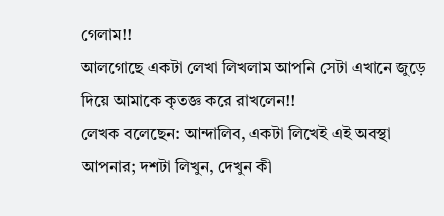গেলাম!!
আলগোছে একটা লেখা লিখলাম আপনি সেটা এখানে জুড়ে দিয়ে আমাকে কৃতজ্ঞ করে রাখলেন!!
লেখক বলেছেন: আন্দালিব, একটা লিখেই এই অবস্থা আপনার; দশটা লিখুন, দেখুন কী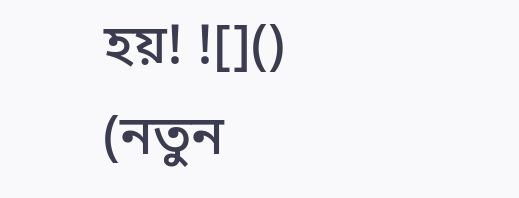হয়! ![]()
(নতুন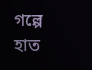গল্পে হাত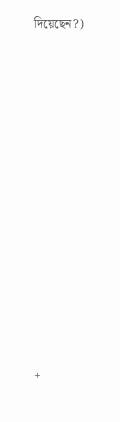দিয়েছেন?)

















+